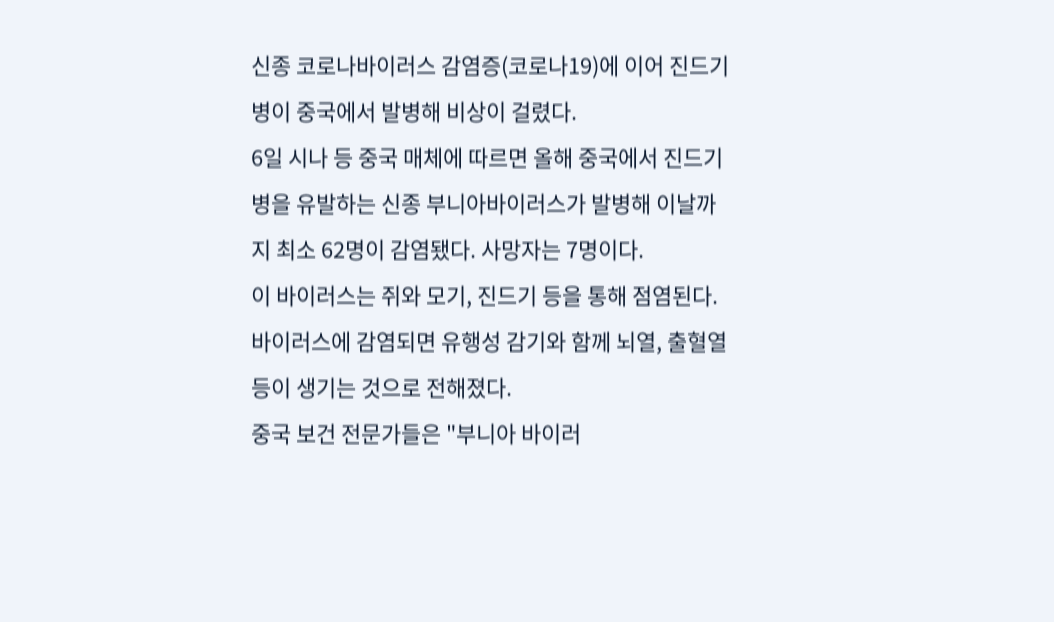신종 코로나바이러스 감염증(코로나19)에 이어 진드기병이 중국에서 발병해 비상이 걸렸다.
6일 시나 등 중국 매체에 따르면 올해 중국에서 진드기병을 유발하는 신종 부니아바이러스가 발병해 이날까지 최소 62명이 감염됐다. 사망자는 7명이다.
이 바이러스는 쥐와 모기, 진드기 등을 통해 점염된다.
바이러스에 감염되면 유행성 감기와 함께 뇌열, 출혈열 등이 생기는 것으로 전해졌다.
중국 보건 전문가들은 "부니아 바이러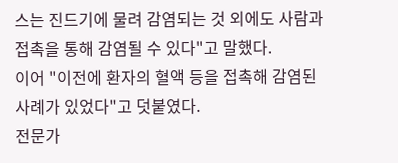스는 진드기에 물려 감염되는 것 외에도 사람과 접촉을 통해 감염될 수 있다"고 말했다.
이어 "이전에 환자의 혈액 등을 접촉해 감염된 사례가 있었다"고 덧붙였다.
전문가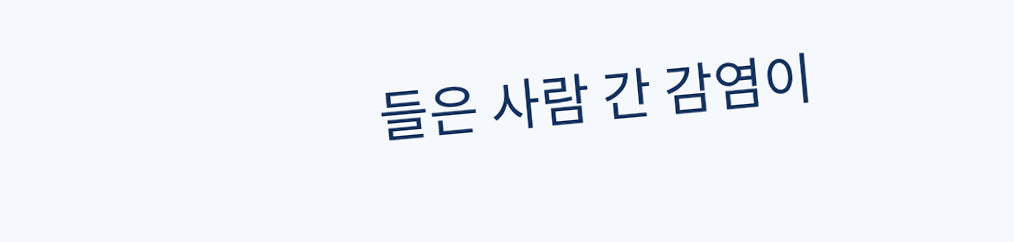들은 사람 간 감염이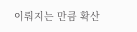이뤄지는 만큼 확산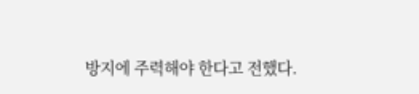방지에 주력해야 한다고 전했다.